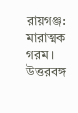রায়গঞ্জ: মারাত্মক গরম। উত্তরবঙ্গ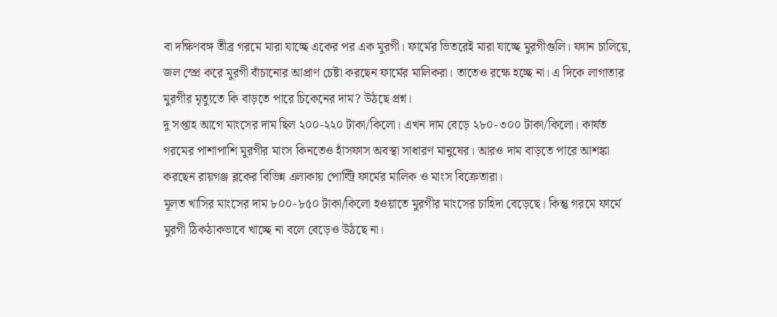বা দক্ষিণবঙ্গ তীব্র গরমে মারা যাচ্ছে একের পর এক মুরগী। ফার্মের ভিতরেই মারা যাচ্ছে মুরগীগুলি। ফ্যান চালিয়ে, জল স্প্রে করে মুরগী বাঁচানোর আপ্রাণ চেষ্টা করছেন ফার্মের মালিকরা। তাতেও রক্ষে হচ্ছে না। এ দিকে লাগাতার মুরগীর মৃত্যুতে কি বাড়তে পারে চিকেনের দাম? উঠছে প্রশ্ন।
দু সপ্তাহ আগে মাংসের দাম ছিল ২০০-২২০ টাকা/কিলো। এখন দাম বেড়ে ২৮০-৩০০ টাকা/কিলো। কার্যত গরমের পাশাপাশি মুরগীর মাংস কিনতেও হাঁসফাস অবস্থা সাধারণ মানুষের। আরও দাম বাড়তে পারে আশঙ্কা করছেন রায়গঞ্জ ব্লকের বিভিন্ন এলাকায় পোল্ট্রি ফার্মের মালিক ও মাংস বিক্রেতারা।
মূলত খাসির মাংসের দাম ৮০০-৮৫০ টাকা/কিলো হওয়াতে মুরগীর মাংসের চাহিদা বেড়েছে। কিন্তু গরমে ফার্মে মুরগী ঠিকঠাকভাবে খাচ্ছে না বলে বেড়েও উঠছে না।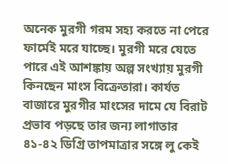অনেক মুরগী গরম সহ্য করতে না পেরে ফার্মেই মরে যাচ্ছে। মুরগী মরে যেতে পারে এই আশঙ্কায় অল্প সংখ্যায় মুরগী কিনছেন মাংস বিক্রেতারা। কার্যত বাজারে মুরগীর মাংসের দামে যে বিরাট প্রভাব পড়ছে তার জন্য লাগাতার ৪১-৪২ ডিগ্রি তাপমাত্রার সঙ্গে লু কেই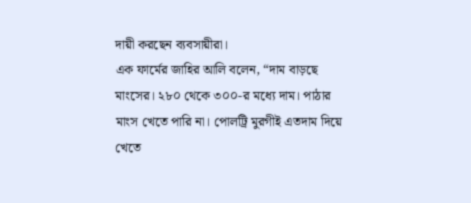দায়ী করছেন ব্যবসায়ীরা।
এক ফার্মের জাহির আলি বলেন, “দাম বাড়ছে মাংসের। ২৮০ থেকে ৩০০-র মধ্যে দাম। পাঠার মাংস খেতে পারি না। পোলট্রি মুরগীই এতদাম দিয়ে খেতে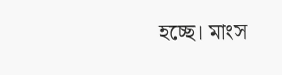হচ্ছে। মাংস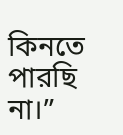কিনতে পারছি না।”